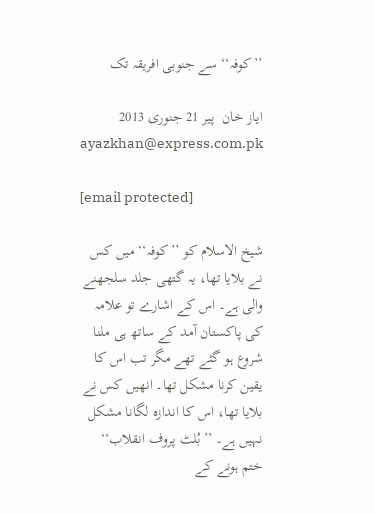’’کوفہ‘‘ سے جنوبی افریقہ تک

ایاز خان  پير 21 جنوری 2013
ayazkhan@express.com.pk

[email protected]

شیخ الاسلام کو ’’کوفہ‘‘ میں کس نے بلایا تھا، یہ گتھی جلد سلجھنے والی ہے۔ اس کے اشارے تو علامہ کی پاکستان آمد کے ساتھ ہی ملنا شروع ہو گئے تھے مگر تب اس کا یقین کرنا مشکل تھا۔ انھیں کس نے بلایا تھا، اس کا اندازہ لگانا مشکل نہیں ہے۔ ’’بُلٹ پروف انقلاب‘‘ ختم ہونے کے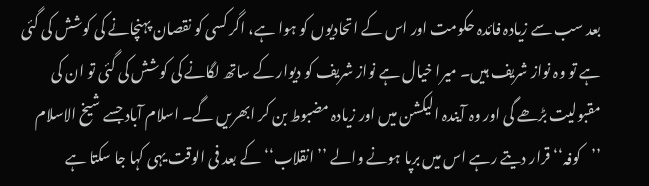بعد سب سے زیادہ فائدہ حکومت اور اس کے اتحادیوں کو ہوا ہے، اگر کسی کو نقصان پہنچانے کی کوشش کی گئی ہے تو وہ نواز شریف ہیں۔ میرا خیال ہے نواز شریف کو دیوار کے ساتھ لگانے کی کوشش کی گئی تو ان کی مقبولیت بڑھے گی اور وہ آیندہ الیکشن میں اور زیادہ مضبوط بن کر ابھریں گے۔ اسلام آباد جسے شیخ الاسلام ’’کوفہ‘‘ قرار دیتے رہے اس میں برپا ہونے والے ’’انقلاب‘‘ کے بعد فی الوقت یہی کہا جا سکتا ہے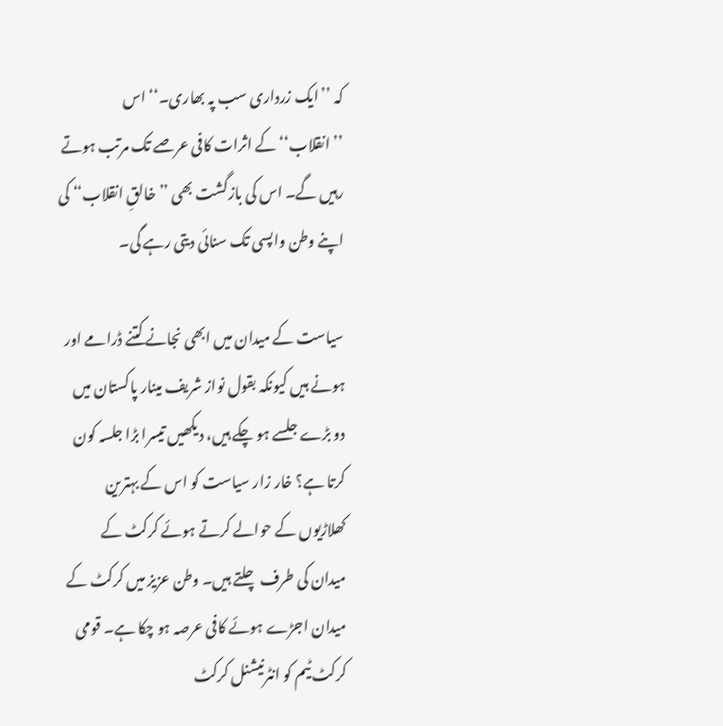کہ ’’ایک زرداری سب پہ بھاری۔‘‘ اس ’’انقلاب‘‘ کے اثرات کافی عرصے تک مرتب ہوتے رہیں گے۔ اس کی بازگشت بھی ’’خالقِ انقلاب‘‘ کی اپنے وطن واپسی تک سنائی دیتی رہے گی۔

سیاست کے میدان میں ابھی نجانے کتنے ڈرامے اور ہونے ہیں کیونکہ بقول نواز شریف مینار پاکستان میں دو بڑے جلسے ہو چکے ہیں، دیکھیں تیسرا بڑا جلسہ کون کرتا ہے؟ خار زار سیاست کو اس کے بہترین کھلاڑیوں کے حوالے کرتے ہوئے کرکٹ کے میدان کی طرف چلتے ہیں۔ وطن عزیز میں کرکٹ کے میدان اجڑے ہوئے کافی عرصہ ہو چکا ہے۔ قومی کرکٹ ٹیم کو انٹرنیشنل کرکٹ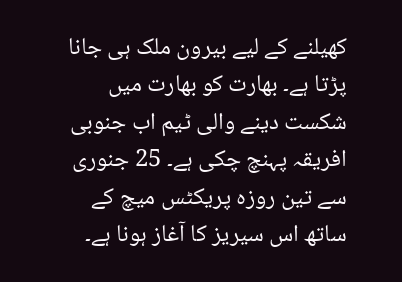کھیلنے کے لیے بیرون ملک ہی جانا پڑتا ہے۔ بھارت کو بھارت میں شکست دینے والی ٹیم اب جنوبی افریقہ پہنچ چکی ہے۔ 25 جنوری سے تین روزہ پریکٹس میچ کے ساتھ اس سیریز کا آغاز ہونا ہے۔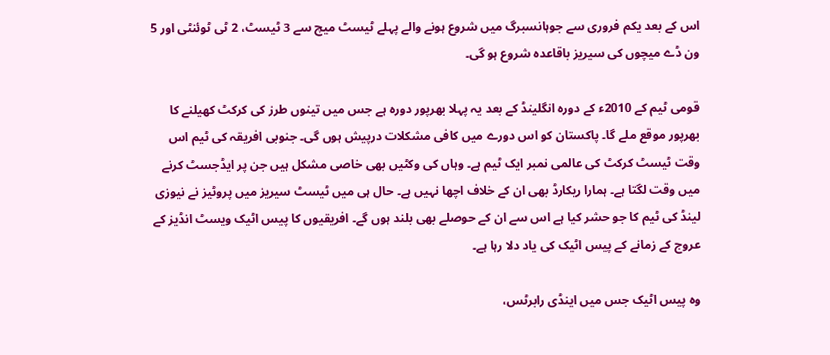اس کے بعد یکم فروری سے جوہانسبرگ میں شروع ہونے والے پہلے ٹیسٹ میچ سے 3 ٹیسٹ، 2 ٹی ٹوئنٹی اور 5 ون ڈے میچوں کی سیریز باقاعدہ شروع ہو گی۔

قومی ٹیم کے 2010ء کے دورہ انگلینڈ کے بعد یہ پہلا بھرپور دورہ ہے جس میں تینوں طرز کی کرکٹ کھیلنے کا بھرپور موقع ملے گا۔ پاکستان کو اس دورے میں کافی مشکلات درپیش ہوں گی۔ جنوبی افریقہ کی ٹیم اس وقت ٹیسٹ کرکٹ کی عالمی نمبر ایک ٹیم ہے۔ وہاں کی وکٹیں بھی خاصی مشکل ہیں جن پر ایڈجسٹ کرنے میں وقت لگتا ہے۔ ہمارا ریکارڈ بھی ان کے خلاف اچھا نہیں ہے۔ حال ہی میں ٹیسٹ سیریز میں پروٹیز نے نیوزی لینڈ کی ٹیم کا جو حشر کیا ہے اس سے ان کے حوصلے بھی بلند ہوں گے۔ افریقیوں کا پیس اٹیک ویسٹ انڈیز کے عروج کے زمانے کے پیس اٹیک کی یاد دلا رہا ہے۔

وہ پیس اٹیک جس میں اینڈی رابرٹس،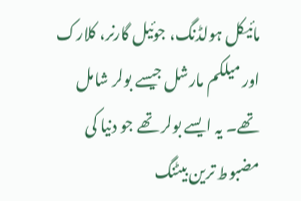مائیکل ہولڈنگ، جوئیل گارنر، کلارک اور میلکم مارشل جیسے بولر شامل تھے۔ یہ ایسے بولر تھے جو دنیا کی مضبوط ترین بیٹنگ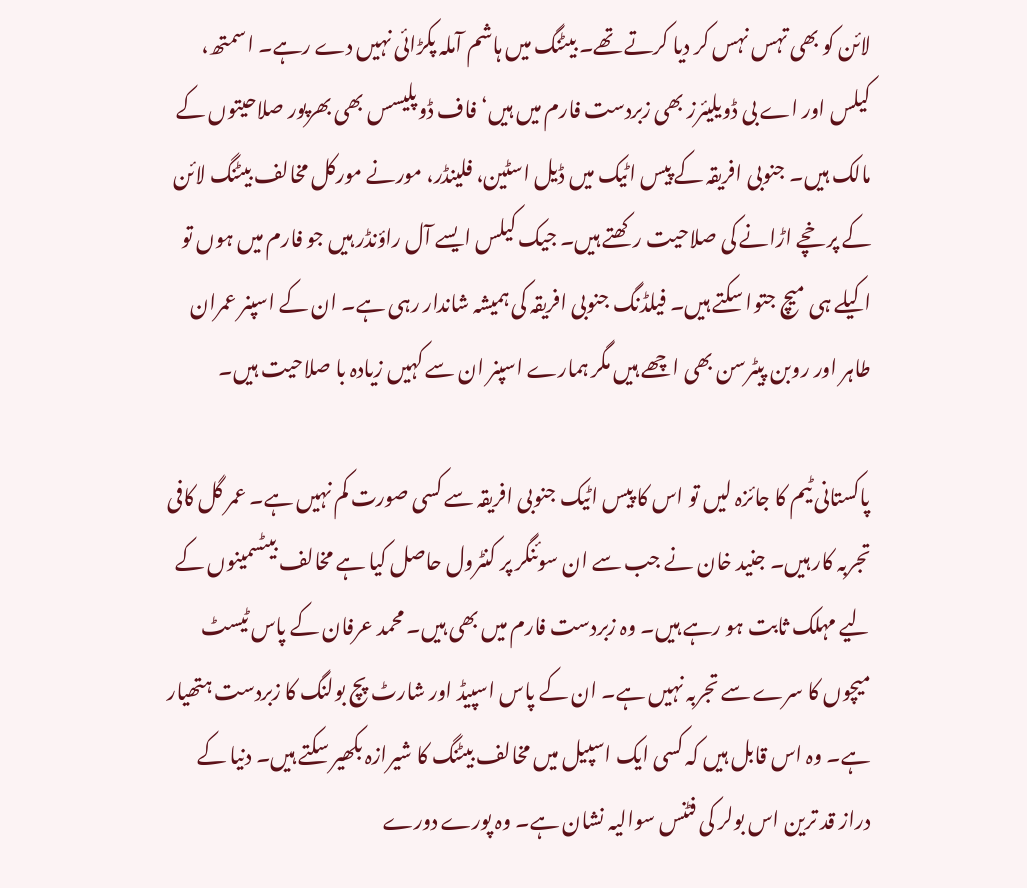لائن کو بھی تہس نہس کر دیا کرتے تھے۔ بیٹنگ میں ہاشم آملہ پکڑائی نہیں دے رہے۔ اسمتھ، کیلس اور اے بی ڈویلیئرز بھی زبردست فارم میں ہیں‘ فاف ڈوپلیسس بھی بھرپور صلاحیتوں کے مالک ہیں۔ جنوبی افریقہ کے پیس اٹیک میں ڈیل اسٹین، فلینڈر، مورنے مورکل مخالف بیٹنگ لائن کے پرخچے اڑانے کی صلاحیت رکھتے ہیں۔ جیک کیلس ایسے آل راؤنڈر ہیں جو فارم میں ہوں تو اکیلے ہی میچ جتوا سکتے ہیں۔ فیلڈنگ جنوبی افریقہ کی ہمیشہ شاندار رہی ہے۔ ان کے اسپنر عمران طاہر اور روبن پیٹرسن بھی اچھے ہیں مگر ہمارے اسپنر ان سے کہیں زیادہ با صلاحیت ہیں۔

پاکستانی ٹیم کا جائزہ لیں تو اس کا پیس اٹیک جنوبی افریقہ سے کسی صورت کم نہیں ہے۔ عمر گل کافی تجربہ کار ہیں۔ جنید خان نے جب سے ان سوئنگر پر کنٹرول حاصل کیا ہے مخالف بیٹسمینوں کے لیے مہلک ثابت ہو رہے ہیں۔ وہ زبردست فارم میں بھی ہیں۔ محمد عرفان کے پاس ٹیسٹ میچوں کا سرے سے تجربہ نہیں ہے۔ ان کے پاس اسپیڈ اور شارٹ پچ بولنگ کا زبردست ہتھیار ہے۔ وہ اس قابل ہیں کہ کسی ایک اسپیل میں مخالف بیٹنگ کا شیرازہ بکھیر سکتے ہیں۔ دنیا کے دراز قد ترین اس بولر کی فٹنس سوالیہ نشان ہے۔ وہ پورے دورے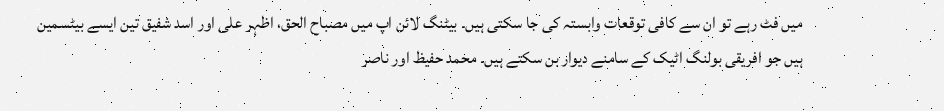میں فٹ رہے تو ان سے کافی توقعات وابستہ کی جا سکتی ہیں۔ بیٹنگ لائن اپ میں مصباح الحق، اظہر علی اور اسد شفیق تین ایسے بیٹسمین ہیں جو افریقی بولنگ اٹیک کے سامنے دیوار بن سکتے ہیں۔ محمد حفیظ اور ناصر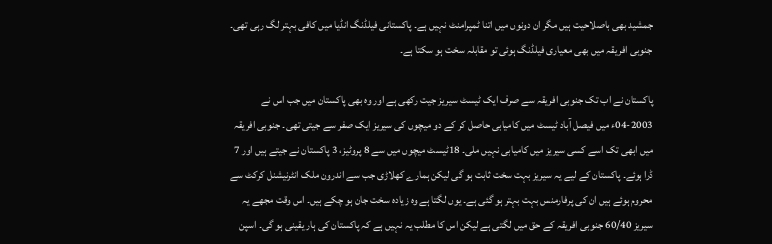جمشید بھی باصلاحیت ہیں مگر ان دونوں میں اتنا ٹمپرامنٹ نہیں ہے۔ پاکستانی فیلڈنگ انڈیا میں کافی بہتر لگ رہی تھی۔ جنوبی افریقہ میں بھی معیاری فیلڈنگ ہوئی تو مقابلہ سخت ہو سکتا ہے۔

پاکستان نے اب تک جنوبی افریقہ سے صرف ایک ٹیسٹ سیریز جیت رکھی ہے اور وہ بھی پاکستان میں جب اس نے 2003-04ء میں فیصل آباد ٹیسٹ میں کامیابی حاصل کر کے دو میچوں کی سیریز ایک صفر سے جیتی تھی۔ جنوبی افریقہ میں ابھی تک اسے کسی سیریز میں کامیابی نہیں ملی۔ 18ٹیسٹ میچوں میں سے 8 پروٹیز، 3 پاکستان نے جیتے ہیں اور 7 ڈرا ہوئے۔ پاکستان کے لیے یہ سیریز بہت سخت ثابت ہو گی لیکن ہمارے کھلاڑی جب سے اندرون ملک انٹرنیشنل کرکٹ سے محروم ہوئے ہیں ان کی پرفارمنس بہت بہتر ہو گئی ہے۔ یوں لگتا ہے وہ زیادہ سخت جان ہو چکے ہیں۔ اس وقت مجھے یہ سیریز 60/40 جنوبی افریقہ کے حق میں لگتی ہے لیکن اس کا مطلب یہ نہیں ہے کہ پاکستان کی ہار یقینی ہو گی۔ اسپن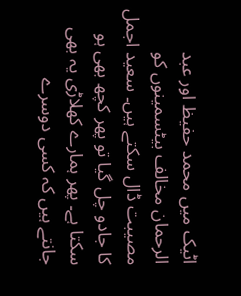اٹیک میں محمد حفیظ اور عبد الرحمان مخالف بیٹسمینوں کو مصیبت ڈال سکتے ہیں۔ سعید اجمل کا جادو چل گیا تو پھر کچھ بھی ہو سکتا ہے۔ پھر ہمارے کھلاڑی یہ بھی جانتے ہیں کہ کسی دوسرے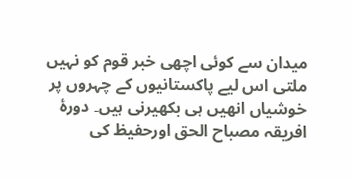میدان سے کوئی اچھی خبر قوم کو نہیں ملتی اس لیے پاکستانیوں کے چہروں پر خوشیاں انھیں ہی بکھیرنی ہیں۔ دورۂ افریقہ مصباح الحق اورحفیظ کی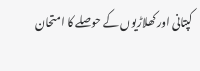کپتانی اور کھلاڑیوں کے حوصلے کا امتحان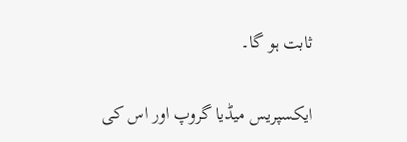ثابت ہو گا۔

ایکسپریس میڈیا گروپ اور اس کی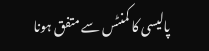پالیسی کا کمنٹس سے متفق ہونا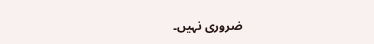ضروری نہیں۔